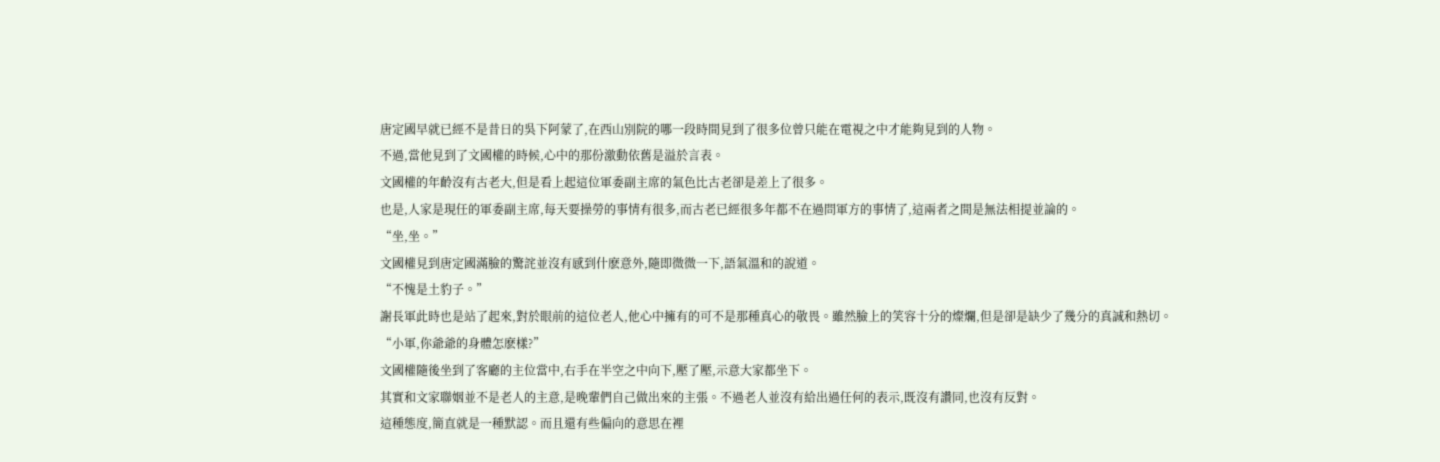唐定國早就已經不是昔日的吳下阿蒙了,在西山別院的哪一段時間見到了很多位曾只能在電視之中才能夠見到的人物。
不過,當他見到了文國權的時候,心中的那份激動依舊是溢於言表。
文國權的年齡沒有古老大,但是看上起這位軍委副主席的氣色比古老卻是差上了很多。
也是,人家是現任的軍委副主席,每天要操勞的事情有很多,而古老已經很多年都不在過問軍方的事情了,這兩者之間是無法相提並論的。
“坐,坐。”
文國權見到唐定國滿臉的驚詫並沒有感到什麽意外,隨即微微一下,語氣溫和的說道。
“不愧是土豹子。”
謝長軍此時也是站了起來,對於眼前的這位老人,他心中擁有的可不是那種真心的敬畏。雖然臉上的笑容十分的燦爛,但是卻是缺少了幾分的真誠和熱切。
“小軍,你爺爺的身體怎麽樣?”
文國權隨後坐到了客廳的主位當中,右手在半空之中向下,壓了壓,示意大家都坐下。
其實和文家聯姻並不是老人的主意,是晚輩們自己做出來的主張。不過老人並沒有給出過任何的表示,既沒有讚同,也沒有反對。
這種態度,簡直就是一種默認。而且還有些偏向的意思在裡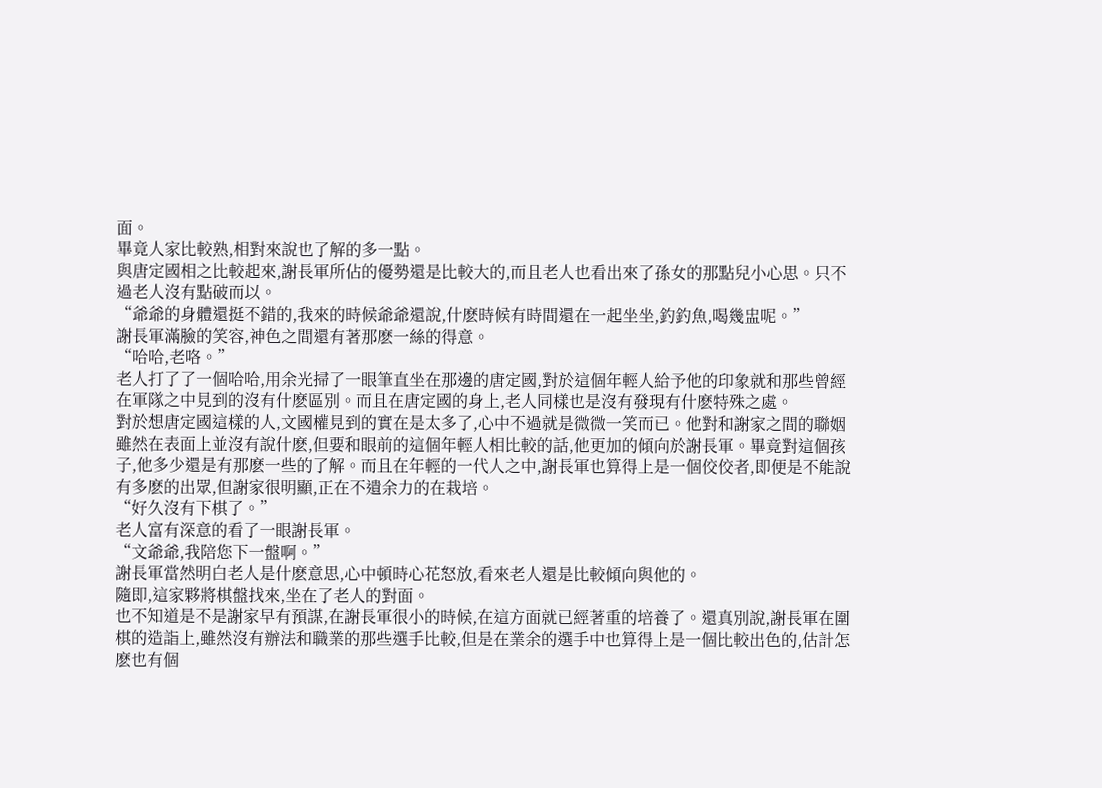面。
畢竟人家比較熟,相對來說也了解的多一點。
與唐定國相之比較起來,謝長軍所佔的優勢還是比較大的,而且老人也看出來了孫女的那點兒小心思。只不過老人沒有點破而以。
“爺爺的身體還挺不錯的,我來的時候爺爺還說,什麽時候有時間還在一起坐坐,釣釣魚,喝幾盅呢。”
謝長軍滿臉的笑容,神色之間還有著那麽一絲的得意。
“哈哈,老咯。”
老人打了了一個哈哈,用余光掃了一眼筆直坐在那邊的唐定國,對於這個年輕人給予他的印象就和那些曾經在軍隊之中見到的沒有什麽區別。而且在唐定國的身上,老人同樣也是沒有發現有什麽特殊之處。
對於想唐定國這樣的人,文國權見到的實在是太多了,心中不過就是微微一笑而已。他對和謝家之間的聯姻雖然在表面上並沒有說什麽,但要和眼前的這個年輕人相比較的話,他更加的傾向於謝長軍。畢竟對這個孩子,他多少還是有那麽一些的了解。而且在年輕的一代人之中,謝長軍也算得上是一個佼佼者,即便是不能說有多麽的出眾,但謝家很明顯,正在不遺余力的在栽培。
“好久沒有下棋了。”
老人富有深意的看了一眼謝長軍。
“文爺爺,我陪您下一盤啊。”
謝長軍當然明白老人是什麽意思,心中頓時心花怒放,看來老人還是比較傾向與他的。
隨即,這家夥將棋盤找來,坐在了老人的對面。
也不知道是不是謝家早有預謀,在謝長軍很小的時候,在這方面就已經著重的培養了。還真別說,謝長軍在圍棋的造詣上,雖然沒有辦法和職業的那些選手比較,但是在業余的選手中也算得上是一個比較出色的,估計怎麽也有個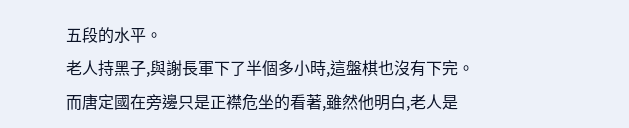五段的水平。
老人持黑子,與謝長軍下了半個多小時,這盤棋也沒有下完。
而唐定國在旁邊只是正襟危坐的看著,雖然他明白,老人是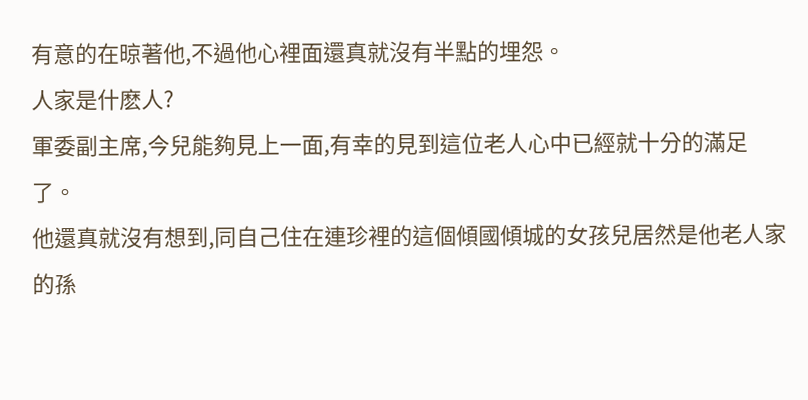有意的在晾著他,不過他心裡面還真就沒有半點的埋怨。
人家是什麽人?
軍委副主席,今兒能夠見上一面,有幸的見到這位老人心中已經就十分的滿足了。
他還真就沒有想到,同自己住在連珍裡的這個傾國傾城的女孩兒居然是他老人家的孫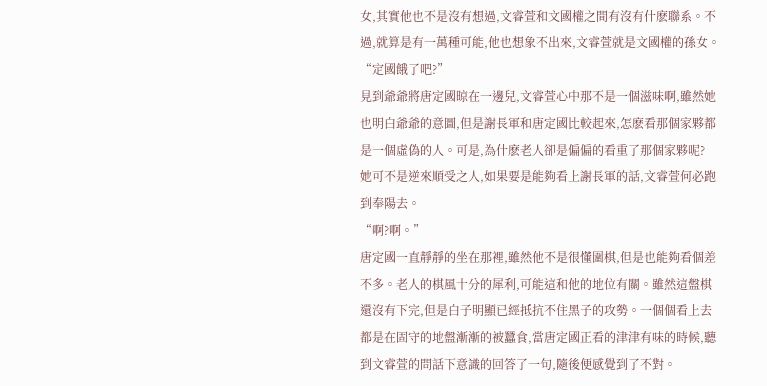女,其實他也不是沒有想過,文睿萱和文國權之間有沒有什麽聯系。不過,就算是有一萬種可能,他也想象不出來,文睿萱就是文國權的孫女。
“定國餓了吧?”
見到爺爺將唐定國晾在一邊兒,文睿萱心中那不是一個滋味啊,雖然她也明白爺爺的意圖,但是謝長軍和唐定國比較起來,怎麽看那個家夥都是一個虛偽的人。可是,為什麽老人卻是偏偏的看重了那個家夥呢?
她可不是逆來順受之人,如果要是能夠看上謝長軍的話,文睿萱何必跑到奉陽去。
“啊?啊。”
唐定國一直靜靜的坐在那裡,雖然他不是很懂圍棋,但是也能夠看個差不多。老人的棋風十分的犀利,可能這和他的地位有關。雖然這盤棋還沒有下完,但是白子明顯已經抵抗不住黑子的攻勢。一個個看上去都是在固守的地盤漸漸的被蠶食,當唐定國正看的津津有味的時候,聽到文睿萱的問話下意識的回答了一句,隨後便感覺到了不對。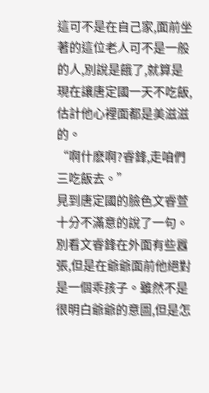這可不是在自己家,面前坐著的這位老人可不是一般的人,別說是餓了,就算是現在讓唐定國一天不吃飯,估計他心裡面都是美滋滋的。
“啊什麽啊?睿鋒,走咱們三吃飯去。”
見到唐定國的臉色文睿萱十分不滿意的說了一句。
別看文睿鋒在外面有些囂張,但是在爺爺面前他絕對是一個乖孩子。雖然不是很明白爺爺的意圖,但是怎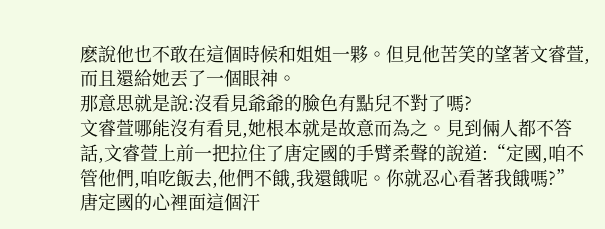麽說他也不敢在這個時候和姐姐一夥。但見他苦笑的望著文睿萱,而且還給她丟了一個眼神。
那意思就是說:沒看見爺爺的臉色有點兒不對了嗎?
文睿萱哪能沒有看見,她根本就是故意而為之。見到倆人都不答話,文睿萱上前一把拉住了唐定國的手臂柔聲的說道:“定國,咱不管他們,咱吃飯去,他們不餓,我還餓呢。你就忍心看著我餓嗎?”
唐定國的心裡面這個汗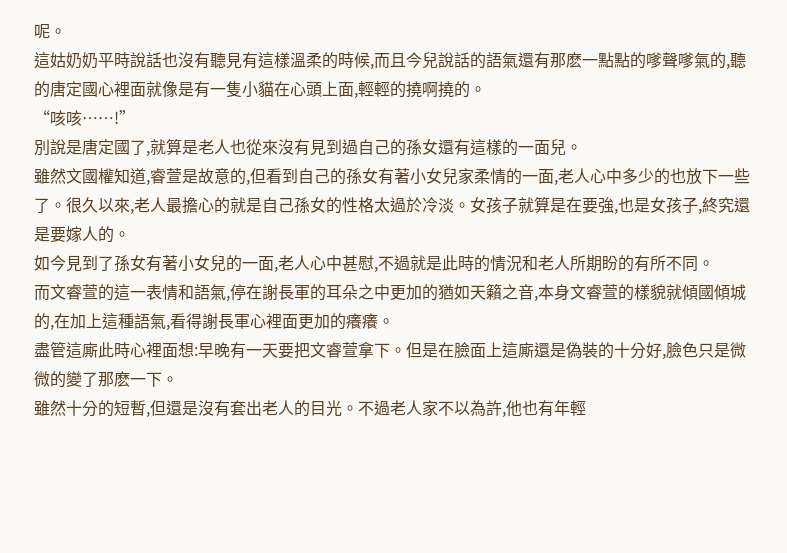呢。
這姑奶奶平時說話也沒有聽見有這樣溫柔的時候,而且今兒說話的語氣還有那麽一點點的嗲聲嗲氣的,聽的唐定國心裡面就像是有一隻小貓在心頭上面,輕輕的撓啊撓的。
“咳咳……!”
別說是唐定國了,就算是老人也從來沒有見到過自己的孫女還有這樣的一面兒。
雖然文國權知道,睿萱是故意的,但看到自己的孫女有著小女兒家柔情的一面,老人心中多少的也放下一些了。很久以來,老人最擔心的就是自己孫女的性格太過於冷淡。女孩子就算是在要強,也是女孩子,終究還是要嫁人的。
如今見到了孫女有著小女兒的一面,老人心中甚慰,不過就是此時的情況和老人所期盼的有所不同。
而文睿萱的這一表情和語氣,停在謝長軍的耳朵之中更加的猶如天籟之音,本身文睿萱的樣貌就傾國傾城的,在加上這種語氣,看得謝長軍心裡面更加的癢癢。
盡管這廝此時心裡面想:早晚有一天要把文睿萱拿下。但是在臉面上這廝還是偽裝的十分好,臉色只是微微的變了那麽一下。
雖然十分的短暫,但還是沒有套出老人的目光。不過老人家不以為許,他也有年輕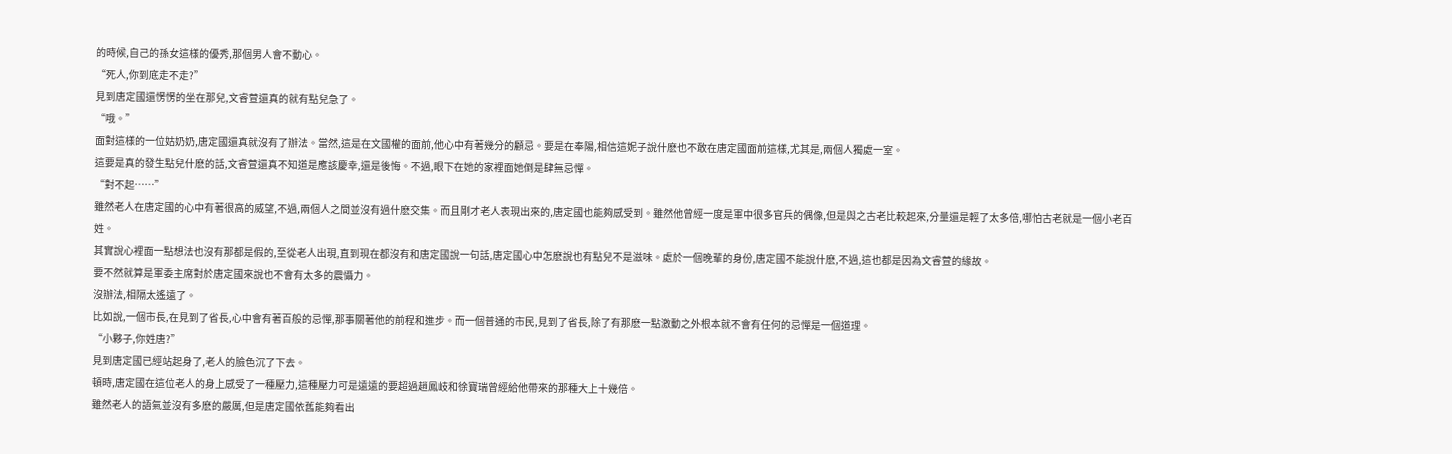的時候,自己的孫女這樣的優秀,那個男人會不動心。
“死人,你到底走不走?”
見到唐定國還愣愣的坐在那兒,文睿萱還真的就有點兒急了。
“哦。”
面對這樣的一位姑奶奶,唐定國還真就沒有了辦法。當然,這是在文國權的面前,他心中有著幾分的顧忌。要是在奉陽,相信這妮子說什麽也不敢在唐定國面前這樣,尤其是,兩個人獨處一室。
這要是真的發生點兒什麽的話,文睿萱還真不知道是應該慶幸,還是後悔。不過,眼下在她的家裡面她倒是肆無忌憚。
“對不起……”
雖然老人在唐定國的心中有著很高的威望,不過,兩個人之間並沒有過什麽交集。而且剛才老人表現出來的,唐定國也能夠感受到。雖然他曾經一度是軍中很多官兵的偶像,但是與之古老比較起來,分量還是輕了太多倍,哪怕古老就是一個小老百姓。
其實說心裡面一點想法也沒有那都是假的,至從老人出現,直到現在都沒有和唐定國說一句話,唐定國心中怎麽說也有點兒不是滋味。處於一個晚輩的身份,唐定國不能說什麽,不過,這也都是因為文睿萱的緣故。
要不然就算是軍委主席對於唐定國來說也不會有太多的震懾力。
沒辦法,相隔太遙遠了。
比如說,一個市長,在見到了省長,心中會有著百般的忌憚,那事關著他的前程和進步。而一個普通的市民,見到了省長,除了有那麽一點激動之外根本就不會有任何的忌憚是一個道理。
“小夥子,你姓唐?”
見到唐定國已經站起身了,老人的臉色沉了下去。
頓時,唐定國在這位老人的身上感受了一種壓力,這種壓力可是遠遠的要超過趙鳳岐和徐寶瑞曾經給他帶來的那種大上十幾倍。
雖然老人的語氣並沒有多麽的嚴厲,但是唐定國依舊能夠看出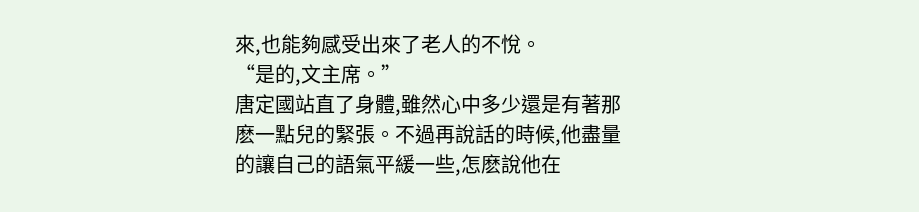來,也能夠感受出來了老人的不悅。
“是的,文主席。”
唐定國站直了身體,雖然心中多少還是有著那麽一點兒的緊張。不過再說話的時候,他盡量的讓自己的語氣平緩一些,怎麽說他在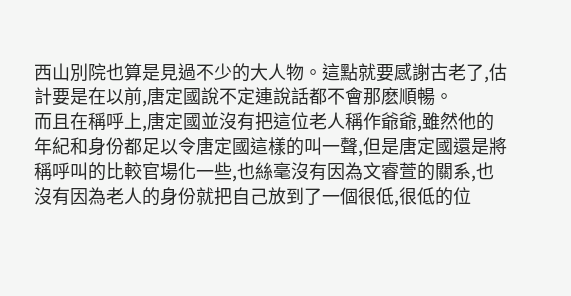西山別院也算是見過不少的大人物。這點就要感謝古老了,估計要是在以前,唐定國說不定連說話都不會那麽順暢。
而且在稱呼上,唐定國並沒有把這位老人稱作爺爺,雖然他的年紀和身份都足以令唐定國這樣的叫一聲,但是唐定國還是將稱呼叫的比較官場化一些,也絲毫沒有因為文睿萱的關系,也沒有因為老人的身份就把自己放到了一個很低,很低的位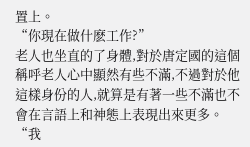置上。
“你現在做什麽工作?”
老人也坐直的了身體,對於唐定國的這個稱呼老人心中顯然有些不滿,不過對於他這樣身份的人,就算是有著一些不滿也不會在言語上和神態上表現出來更多。
“我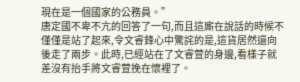現在是一個國家的公務員。”
唐定國不卑不亢的回答了一句,而且這廝在說話的時候不僅僅是站了起來,令文睿鋒心中驚詫的是,這貨居然還向後走了兩步。此時,已經站在了文睿萱的身邊,看樣子就差沒有抬手將文睿萱挽在懷裡了。